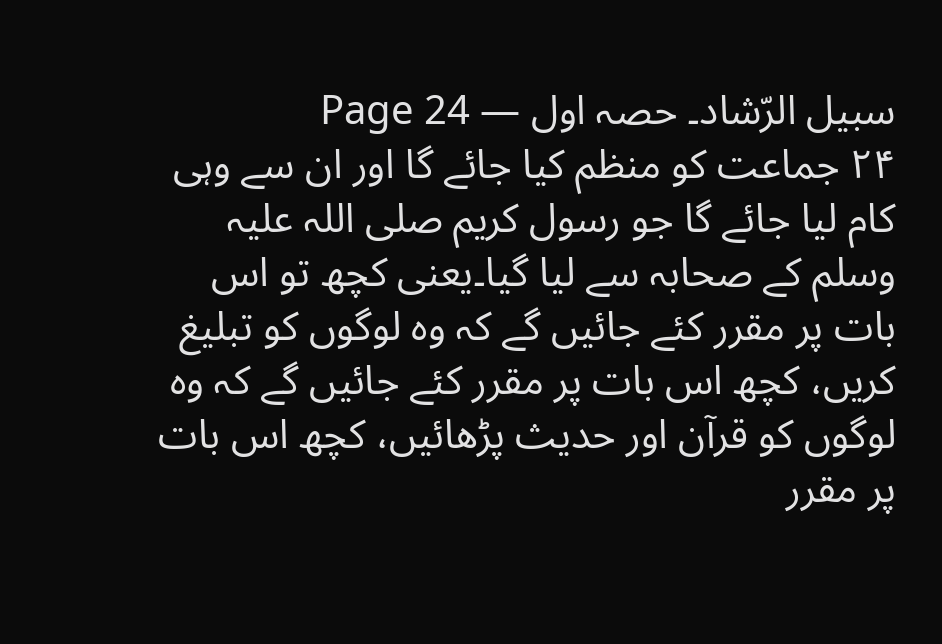سبیل الرّشاد۔ حصہ اول — Page 24
۲۴ جماعت کو منظم کیا جائے گا اور ان سے وہی کام لیا جائے گا جو رسول کریم صلی اللہ علیہ وسلم کے صحابہ سے لیا گیا۔یعنی کچھ تو اس بات پر مقرر کئے جائیں گے کہ وہ لوگوں کو تبلیغ کریں، کچھ اس بات پر مقرر کئے جائیں گے کہ وہ لوگوں کو قرآن اور حدیث پڑھائیں، کچھ اس بات پر مقرر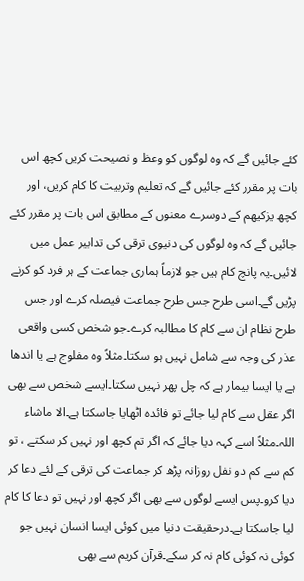کئے جائیں گے کہ وہ لوگوں کو وعظ و نصیحت کریں کچھ اس بات پر مقرر کئے جائیں گے کہ تعلیم وتربیت کا کام کریں، اور کچھ يزكيهم کے دوسرے معنوں کے مطابق اس بات پر مقرر کئے جائیں گے کہ وہ لوگوں کی دنیوی ترقی کی تدابیر عمل میں لائیں۔یہ پانچ کام ہیں جو لازماً ہماری جماعت کے ہر فرد کو کرنے پڑیں گے۔اسی طرح جس طرح جماعت فیصلہ کرے اور جس طرح نظام ان سے کام کا مطالبہ کرے۔جو شخص کسی واقعی عذر کی وجہ سے شامل نہیں ہو سکتا۔مثلاً وہ مفلوج ہے یا اندھا ہے یا ایسا بیمار ہے کہ چل پھر نہیں سکتا۔ایسے شخص سے بھی اگر عقل سے کام لیا جائے تو فائدہ اٹھایا جاسکتا ہے۔الا ماشاء اللہ۔مثلاً اسے کہہ دیا جائے کہ اگر تم کچھ اور نہیں کر سکتے ، تو کم سے کم دو نفل روزانہ پڑھ کر جماعت کی ترقی کے لئے دعا کر دیا کرو۔پس ایسے لوگوں سے بھی اگر کچھ اور نہیں تو دعا کا کام لیا جاسکتا ہے۔درحقیقت دنیا میں کوئی ایسا انسان نہیں جو کوئی نہ کوئی کام نہ کر سکے۔قرآن کریم سے بھی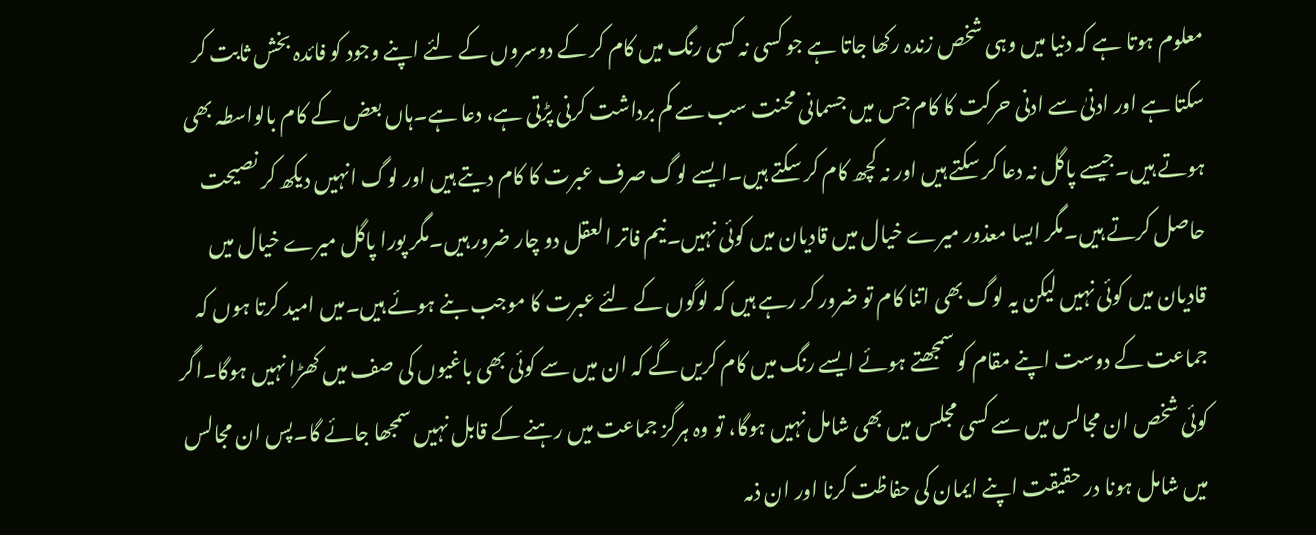معلوم ہوتا ہے کہ دنیا میں وہی شخص زندہ رکھا جاتا ہے جو کسی نہ کسی رنگ میں کام کر کے دوسروں کے لئے اپنے وجود کو فائدہ بخش ثابت کر سکتا ہے اور ادنیٰ سے ادنی حرکت کا کام جس میں جسمانی محنت سب سے کم برداشت کرنی پڑتی ہے، دعا ہے۔ہاں بعض کے کام بالواسطہ بھی ہوتے ہیں۔جیسے پاگل نہ دعا کر سکتے ہیں اور نہ کچھ کام کر سکتے ہیں۔ایسے لوگ صرف عبرت کا کام دیتے ہیں اور لوگ انہیں دیکھ کر نصیحت حاصل کرتے ہیں۔مگر ایسا معذور میرے خیال میں قادیان میں کوئی نہیں۔نیم فاتر العقل دو چار ضرور ہیں۔مگر پورا پاگل میرے خیال میں قادیان میں کوئی نہیں لیکن یہ لوگ بھی اتنا کام تو ضرور کر رہے ہیں کہ لوگوں کے لئے عبرت کا موجب بنے ہوئے ہیں۔میں امید کرتا ہوں کہ جماعت کے دوست اپنے مقام کو سمجھتے ہوئے ایسے رنگ میں کام کریں گے کہ ان میں سے کوئی بھی باغیوں کی صف میں کھڑا نہیں ہوگا۔اگر کوئی شخص ان مجالس میں سے کسی مجلس میں بھی شامل نہیں ہوگا، تو وہ ہرگز جماعت میں رہنے کے قابل نہیں سمجھا جائے گا۔پس ان مجالس میں شامل ہونا در حقیقت اپنے ایمان کی حفاظت کرنا اور ان ذمہ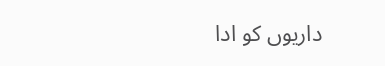داریوں کو ادا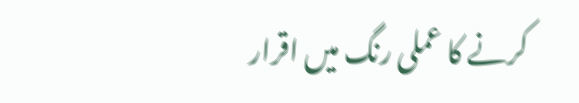کرنے کا عملی رنگ میں اقرار